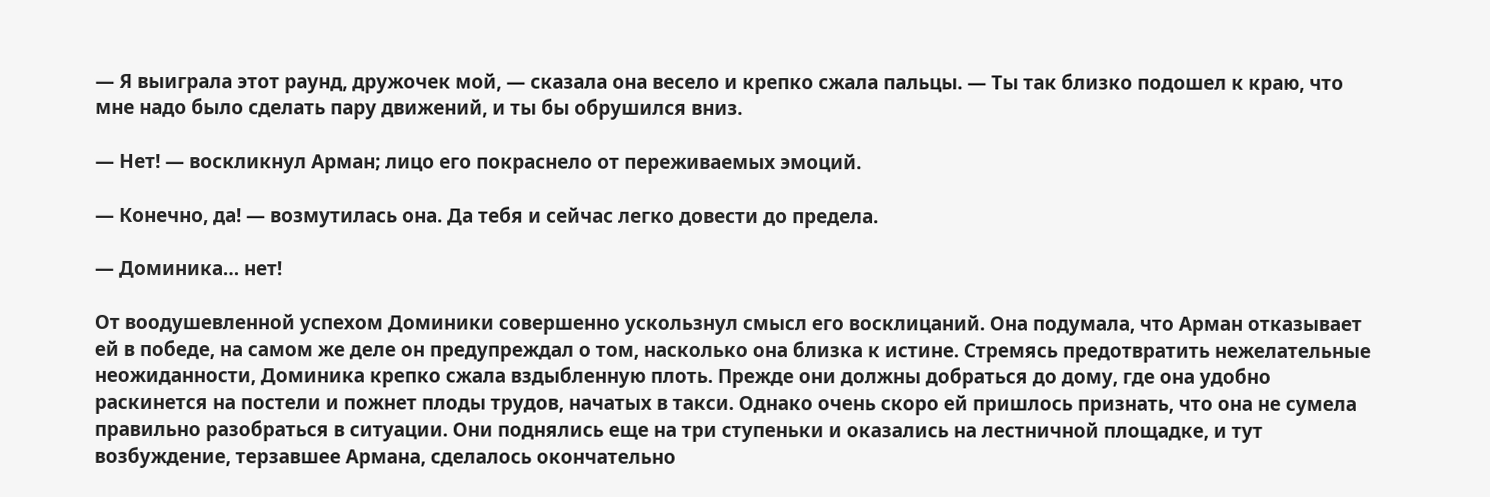— Я выиграла этот раунд, дружочек мой, — сказала она весело и крепко сжала пальцы. — Ты так близко подошел к краю, что мне надо было сделать пару движений, и ты бы обрушился вниз.

— Нет! — воскликнул Арман; лицо его покраснело от переживаемых эмоций.

— Конечно, да! — возмутилась она. Да тебя и сейчас легко довести до предела.

— Доминика… нет!

От воодушевленной успехом Доминики совершенно ускользнул смысл его восклицаний. Она подумала, что Арман отказывает ей в победе, на самом же деле он предупреждал о том, насколько она близка к истине. Стремясь предотвратить нежелательные неожиданности, Доминика крепко сжала вздыбленную плоть. Прежде они должны добраться до дому, где она удобно раскинется на постели и пожнет плоды трудов, начатых в такси. Однако очень скоро ей пришлось признать, что она не сумела правильно разобраться в ситуации. Они поднялись еще на три ступеньки и оказались на лестничной площадке, и тут возбуждение, терзавшее Армана, сделалось окончательно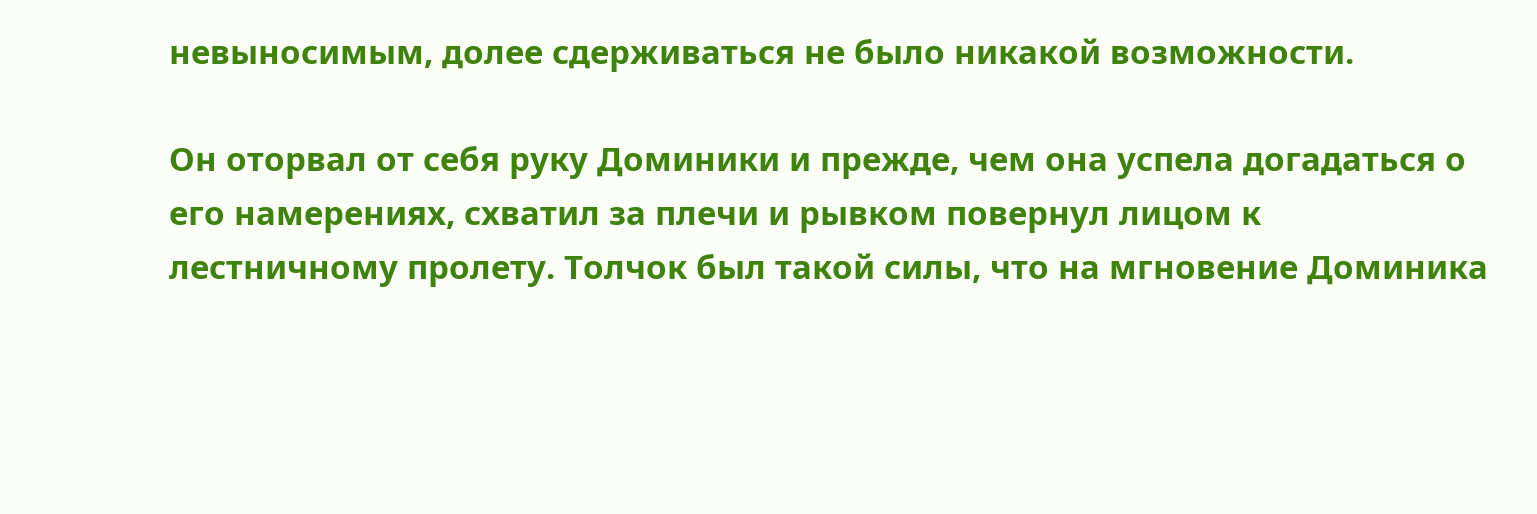невыносимым, долее сдерживаться не было никакой возможности.

Он оторвал от себя руку Доминики и прежде, чем она успела догадаться о его намерениях, схватил за плечи и рывком повернул лицом к лестничному пролету. Толчок был такой силы, что на мгновение Доминика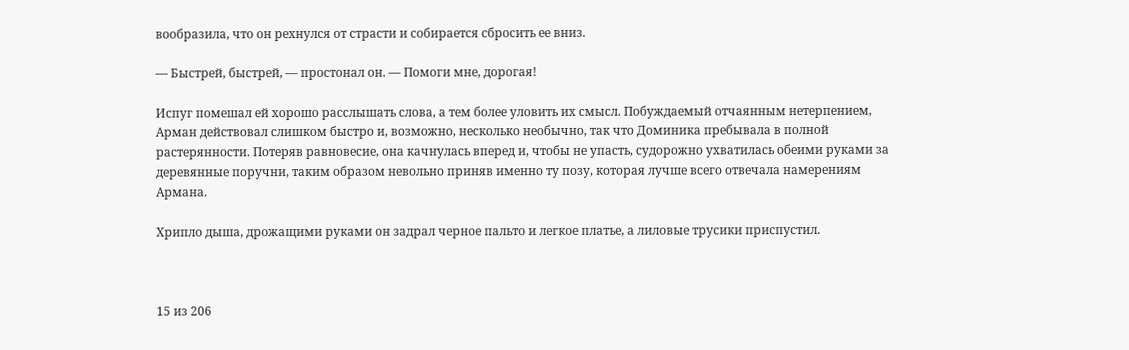вообразила, что он рехнулся от страсти и собирается сбросить ее вниз.

— Быстрей, быстрей, — простонал он. — Помоги мне, дорогая!

Испуг помешал ей хорошо расслышать слова, а тем более уловить их смысл. Побуждаемый отчаянным нетерпением, Арман действовал слишком быстро и, возможно, несколько необычно, так что Доминика пребывала в полной растерянности. Потеряв равновесие, она качнулась вперед и, чтобы не упасть, судорожно ухватилась обеими руками за деревянные поручни, таким образом невольно приняв именно ту позу, которая лучше всего отвечала намерениям Армана.

Хрипло дыша, дрожащими руками он задрал черное пальто и легкое платье, а лиловые трусики приспустил.



15 из 206